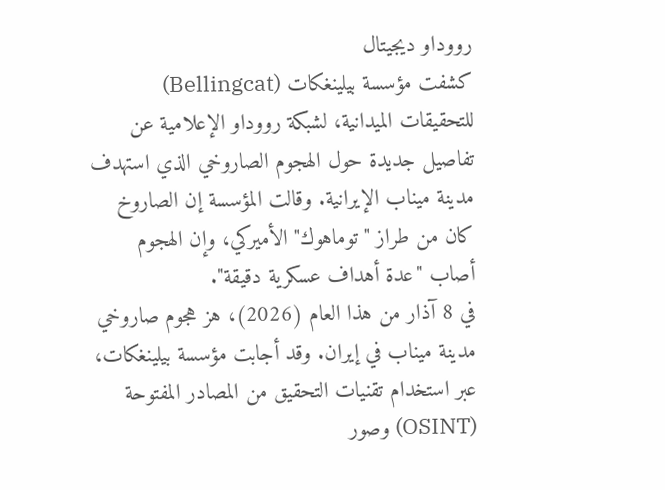رووداو ديجيتال
كشفت مؤسسة بيلينغكات (Bellingcat) للتحقيقات الميدانية، لشبكة رووداو الإعلامية عن تفاصيل جديدة حول الهجوم الصاروخي الذي استهدف مدينة ميناب الإيرانية. وقالت المؤسسة إن الصاروخ كان من طراز "توماهوك" الأميركي، وإن الهجوم أصاب "عدة أهداف عسكرية دقيقة".
في 8 آذار من هذا العام (2026)، هز هجوم صاروخي مدينة ميناب في إيران. وقد أجابت مؤسسة بيلينغكات، عبر استخدام تقنيات التحقيق من المصادر المفتوحة (OSINT) وصور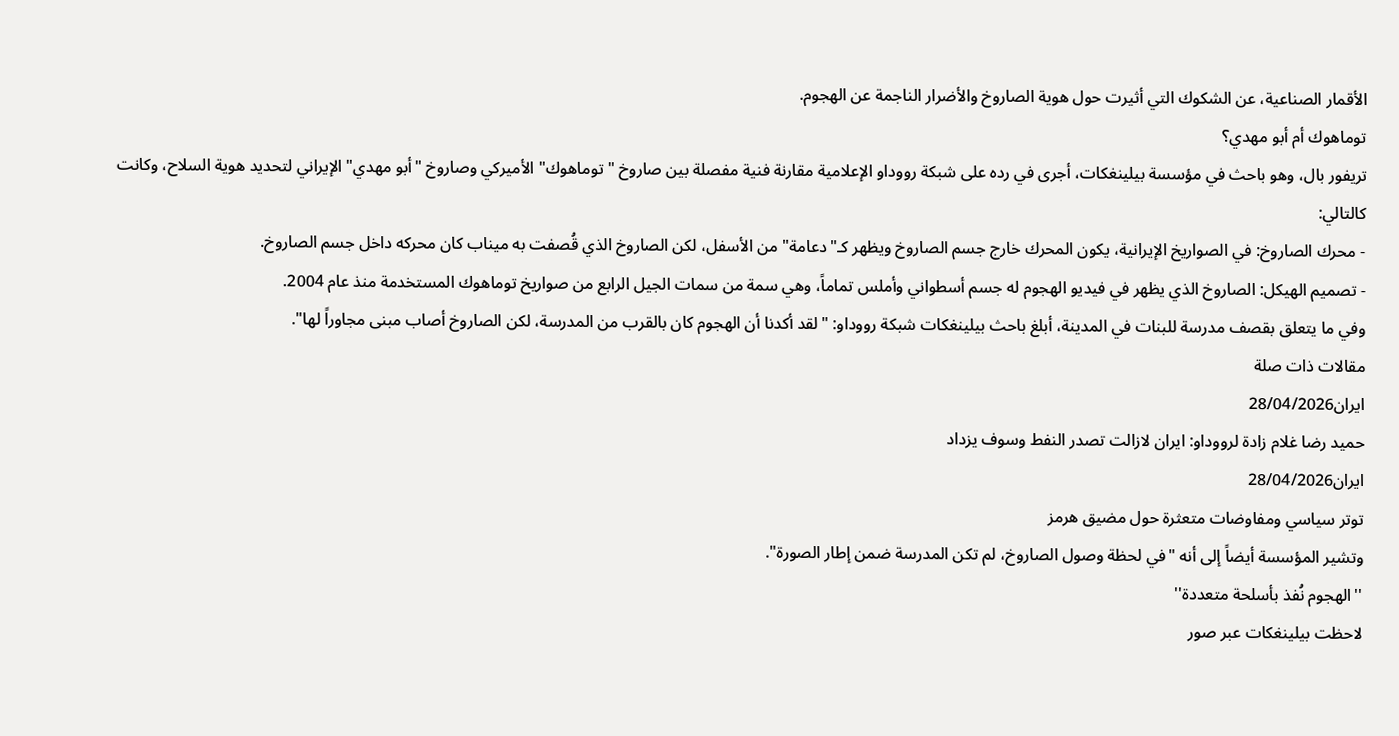الأقمار الصناعية، عن الشكوك التي أثيرت حول هوية الصاروخ والأضرار الناجمة عن الهجوم.
توماهوك أم أبو مهدي؟
تريفور بال، وهو باحث في مؤسسة بيلينغكات، أجرى في رده على شبكة رووداو الإعلامية مقارنة فنية مفصلة بين صاروخ "توماهوك" الأميركي وصاروخ "أبو مهدي" الإيراني لتحديد هوية السلاح، وكانت كالتالي:
- محرك الصاروخ: في الصواريخ الإيرانية، يكون المحرك خارج جسم الصاروخ ويظهر كـ"دعامة" من الأسفل، لكن الصاروخ الذي قُصفت به ميناب كان محركه داخل جسم الصاروخ.
- تصميم الهيكل: الصاروخ الذي يظهر في فيديو الهجوم له جسم أسطواني وأملس تماماً، وهي سمة من سمات الجيل الرابع من صواريخ توماهوك المستخدمة منذ عام 2004.
وفي ما يتعلق بقصف مدرسة للبنات في المدينة، أبلغ باحث بيلينغكات شبكة رووداو: "لقد أكدنا أن الهجوم كان بالقرب من المدرسة، لكن الصاروخ أصاب مبنى مجاوراً لها".
مقالات ذات صلة
ايران28/04/2026
حميد رضا غلام زادة لرووداو: ايران لازالت تصدر النفط وسوف يزداد
ايران28/04/2026
توتر سياسي ومفاوضات متعثرة حول مضيق هرمز
وتشير المؤسسة أيضاً إلى أنه "في لحظة وصول الصاروخ، لم تكن المدرسة ضمن إطار الصورة".
''الهجوم نُفذ بأسلحة متعددة''
لاحظت بيلينغكات عبر صور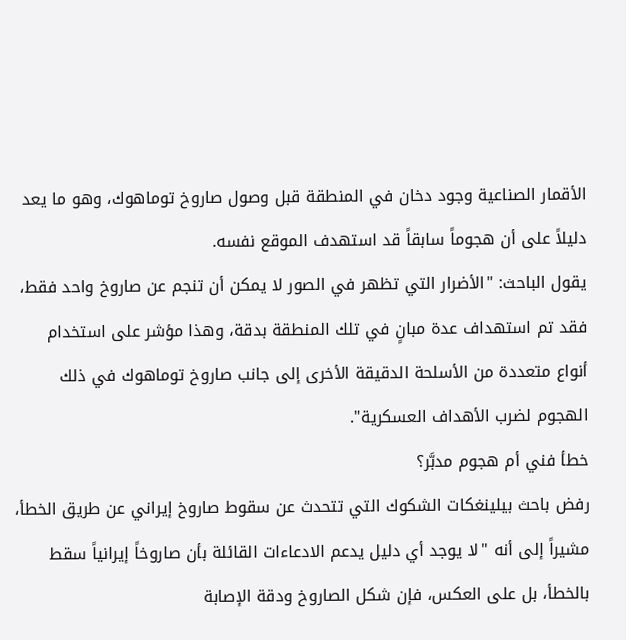الأقمار الصناعية وجود دخان في المنطقة قبل وصول صاروخ توماهوك، وهو ما يعد دليلاً على أن هجوماً سابقاً قد استهدف الموقع نفسه.
يقول الباحث: "الأضرار التي تظهر في الصور لا يمكن أن تنجم عن صاروخ واحد فقط، فقد تم استهداف عدة مبانٍ في تلك المنطقة بدقة، وهذا مؤشر على استخدام أنواع متعددة من الأسلحة الدقيقة الأخرى إلى جانب صاروخ توماهوك في ذلك الهجوم لضرب الأهداف العسكرية".
خطأ فني أم هجوم مدبَّر؟
رفض باحث بيلينغكات الشكوك التي تتحدث عن سقوط صاروخ إيراني عن طريق الخطأ، مشيراً إلى أنه "لا يوجد أي دليل يدعم الادعاءات القائلة بأن صاروخاً إيرانياً سقط بالخطأ، بل على العكس، فإن شكل الصاروخ ودقة الإصابة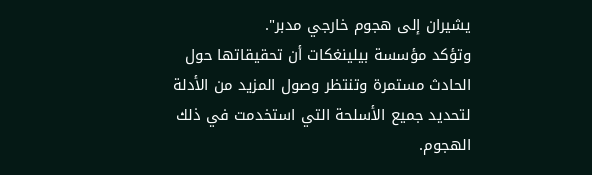يشيران إلى هجوم خارجي مدبر".
وتؤكد مؤسسة بيلينغكات أن تحقيقاتها حول الحادث مستمرة وتنتظر وصول المزيد من الأدلة لتحديد جميع الأسلحة التي استخدمت في ذلك الهجوم.